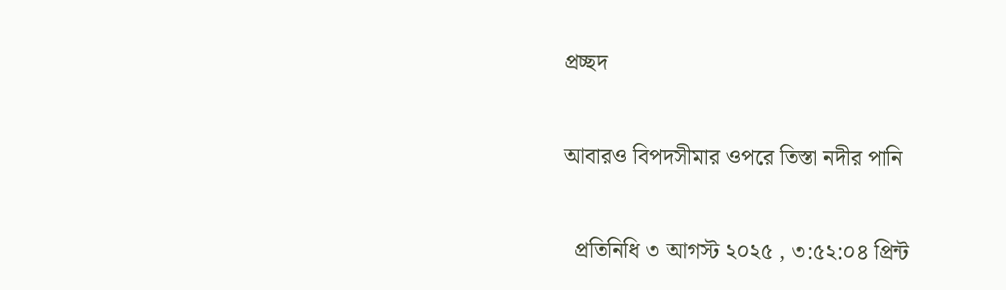প্রচ্ছদ

আবারও বিপদসীমার ওপরে তিস্তা নদীর পানি

  প্রতিনিধি ৩ আগস্ট ২০২৫ , ৩:৫২:০৪ প্রিন্ট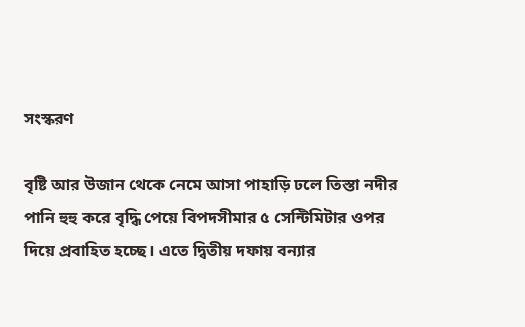সংস্করণ

বৃষ্টি আর উজান থেকে নেমে আসা পাহাড়ি ঢলে তিস্তা নদীর পানি হুহু করে বৃদ্ধি পেয়ে বিপদসীমার ৫ সেন্টিমিটার ওপর দিয়ে প্রবাহিত হচ্ছে। এতে দ্বিতীয় দফায় বন্যার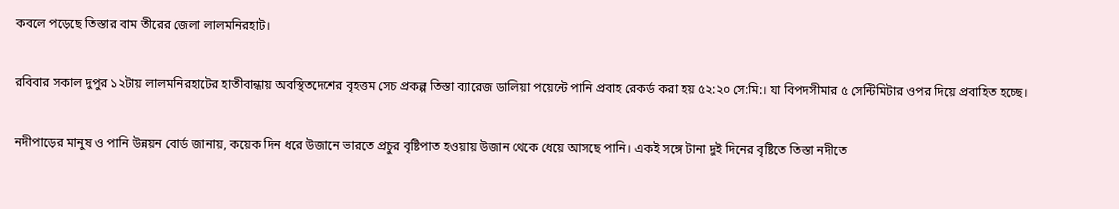কবলে পড়েছে তিস্তার বাম তীরের জেলা লালমনিরহাট।

রবিবার সকাল দুপুর ১২টায় লালমনিরহাটের হাতীবান্ধায় অবস্থিতদেশের বৃহত্তম সেচ প্রকল্প তিস্তা ব্যারেজ ডালিয়া পয়েন্টে পানি প্রবাহ রেকর্ড করা হয় ৫২:২০ সে:মি:। যা বিপদসীমার ৫ সেন্টিমিটার ওপর দিয়ে প্রবাহিত হচ্ছে।

নদীপাড়ের মানুষ ও পানি উন্নয়ন বোর্ড জানায়, কয়েক দিন ধরে উজানে ভারতে প্রচুর বৃষ্টিপাত হওয়ায় উজান থেকে ধেয়ে আসছে পানি। একই সঙ্গে টানা দুই দিনের বৃষ্টিতে তিস্তা নদীতে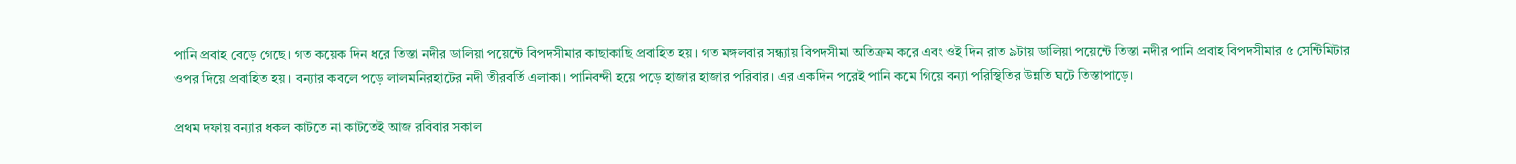পানি প্রবাহ বেড়ে গেছে। গত কয়েক দিন ধরে তিস্তা নদীর ডালিয়া পয়েন্টে বিপদসীমার কাছাকাছি প্রবাহিত হয়। গত মঙ্গলবার সন্ধ্যায় বিপদসীমা অতিক্রম করে এবং ওই দিন রাত ৯টায় ডালিয়া পয়েন্টে তিস্তা নদীর পানি প্রবাহ বিপদসীমার ৫ সেন্টিমিটার ওপর দিয়ে প্রবাহিত হয়। বন্যার কবলে পড়ে লালমনিরহাটের নদী তীরবর্তি এলাকা। পানিবন্দী হয়ে পড়ে হাজার হাজার পরিবার। এর একদিন পরেই পানি কমে গিয়ে বন্যা পরিস্থিতির উন্নতি ঘটে তিস্তাপাড়ে।

প্রথম দফায় বন্যার ধকল কাটতে না কাটতেই আজ রবিবার সকাল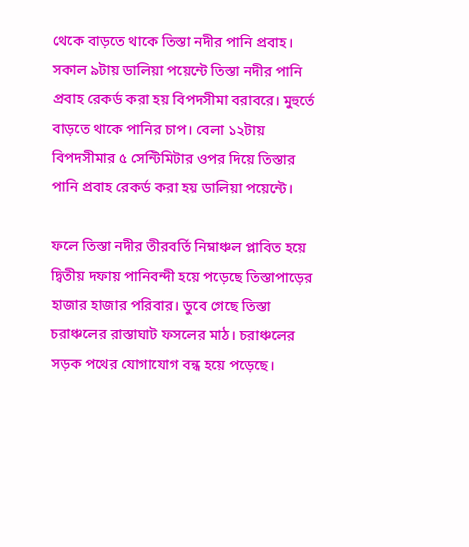থেকে বাড়তে থাকে তিস্তা নদীর পানি প্রবাহ। সকাল ৯টায় ডালিয়া পয়েন্টে তিস্তা নদীর পানি প্রবাহ রেকর্ড করা হয় বিপদসীমা বরাবরে। মুহুর্তে বাড়তে থাকে পানির চাপ। বেলা ১২টায় বিপদসীমার ৫ সেন্টিমিটার ওপর দিয়ে তিস্তার পানি প্রবাহ রেকর্ড করা হয় ডালিয়া পয়েন্টে।

ফলে তিস্তা নদীর তীরবর্তি নিম্নাঞ্চল প্লাবিত হয়ে দ্বিতীয় দফায় পানিবন্দী হয়ে পড়েছে তিস্তাপাড়ের হাজার হাজার পরিবার। ডুবে গেছে তিস্তা চরাঞ্চলের রাস্তাঘাট ফসলের মাঠ। চরাঞ্চলের সড়ক পথের যোগাযোগ বন্ধ হয়ে পড়েছে।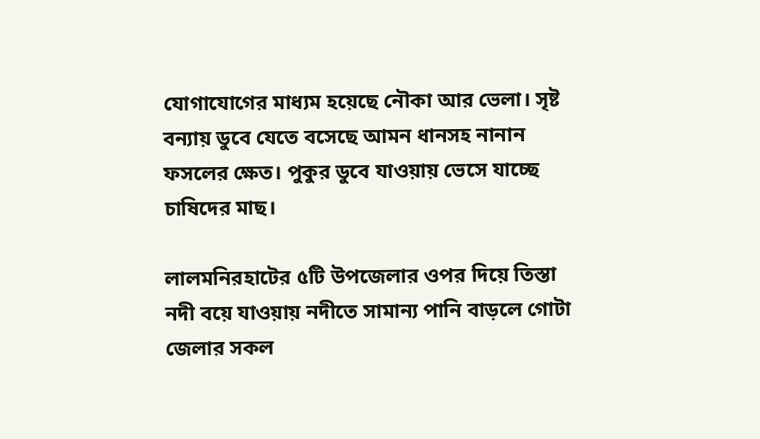যোগাযোগের মাধ্যম হয়েছে নৌকা আর ভেলা। সৃষ্ট বন্যায় ডুবে যেতে বসেছে আমন ধানসহ নানান ফসলের ক্ষেত। পুকুর ডুবে যাওয়ায় ভেসে যাচ্ছে চাষিদের মাছ।

লালমনিরহাটের ৫টি উপজেলার ওপর দিয়ে তিস্তা নদী বয়ে যাওয়ায় নদীতে সামান্য পানি বাড়লে গোটা জেলার সকল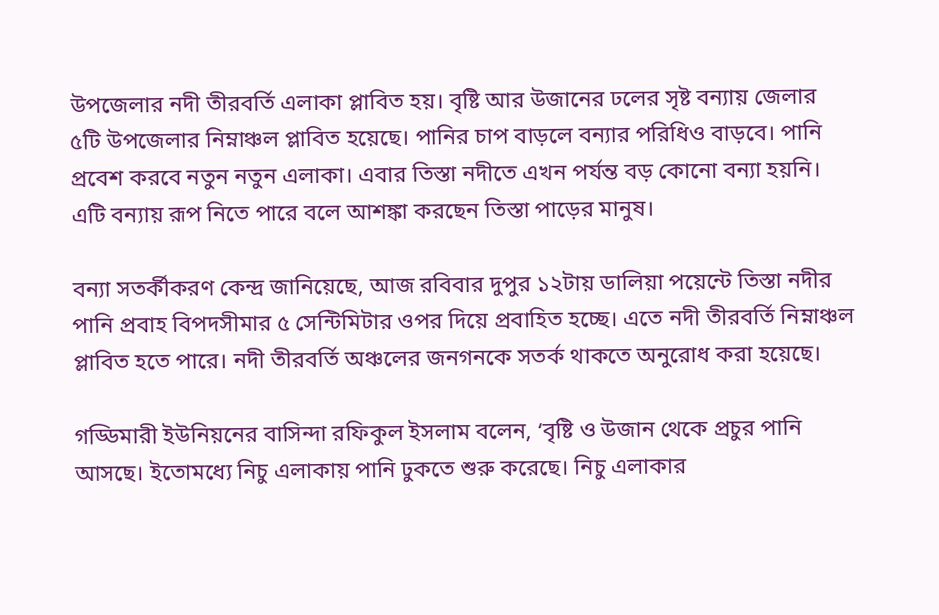উপজেলার নদী তীরবর্তি এলাকা প্লাবিত হয়। বৃষ্টি আর উজানের ঢলের সৃষ্ট বন্যায় জেলার ৫টি উপজেলার নিম্নাঞ্চল প্লাবিত হয়েছে। পানির চাপ বাড়লে বন্যার পরিধিও বাড়বে। পানি প্রবেশ করবে নতুন নতুন এলাকা। এবার তিস্তা নদীতে এখন পর্যন্ত বড় কোনো বন্যা হয়নি। এটি বন্যায় রূপ নিতে পারে বলে আশঙ্কা করছেন তিস্তা পাড়ের মানুষ।

বন্যা সতর্কীকরণ কেন্দ্র জানিয়েছে, আজ রবিবার দুপুর ১২টায় ডালিয়া পয়েন্টে তিস্তা নদীর পানি প্রবাহ বিপদসীমার ৫ সেন্টিমিটার ওপর দিয়ে প্রবাহিত হচ্ছে। এতে নদী তীরবর্তি নিম্নাঞ্চল প্লাবিত হতে পারে। নদী তীরবর্তি অঞ্চলের জনগনকে সতর্ক থাকতে অনুরোধ করা হয়েছে।

গড্ডিমারী ইউনিয়নের বাসিন্দা রফিকুল ইসলাম বলেন, ‘বৃষ্টি ও উজান থেকে প্রচুর পানি আসছে। ইতোমধ্যে নিচু এলাকায় পানি ঢুকতে শুরু করেছে। নিচু এলাকার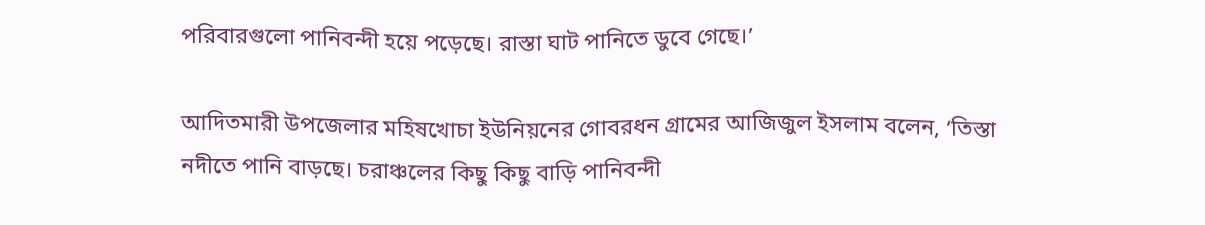পরিবারগুলো পানিবন্দী হয়ে পড়েছে। রাস্তা ঘাট পানিতে ডুবে গেছে।’

আদিতমারী উপজেলার মহিষখোচা ইউনিয়নের গোবরধন গ্রামের আজিজুল ইসলাম বলেন, ‘তিস্তা নদীতে পানি বাড়ছে। চরাঞ্চলের কিছু কিছু বাড়ি পানিবন্দী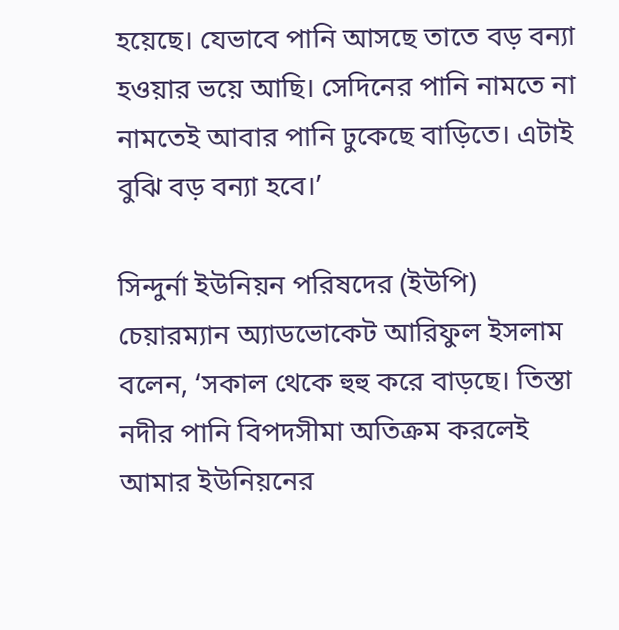হয়েছে। যেভাবে পানি আসছে তাতে বড় বন্যা হওয়ার ভয়ে আছি। সেদিনের পানি নামতে না নামতেই আবার পানি ঢুকেছে বাড়িতে। এটাই বুঝি বড় বন্যা হবে।’

সিন্দুর্না ইউনিয়ন পরিষদের (ইউপি) চেয়ারম্যান অ্যাডভোকেট আরিফুল ইসলাম বলেন, ‘সকাল থেকে হুহু করে বাড়ছে। তিস্তা নদীর পানি বিপদসীমা অতিক্রম করলেই আমার ইউনিয়নের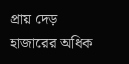প্রায় দেড় হাজারের অধিক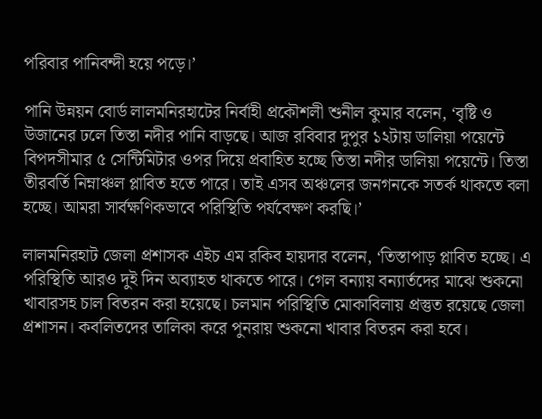পরিবার পানিবন্দী হয়ে পড়ে।’

পানি উন্নয়ন বোর্ড লালমনিরহাটের নির্বাহী প্রকৌশলী শুনীল কুমার বলেন, ‘বৃষ্টি ও উজানের ঢলে তিস্তা নদীর পানি বাড়ছে। আজ রবিবার দুপুর ১২টায় ডালিয়া পয়েন্টে বিপদসীমার ৫ সেন্টিমিটার ওপর দিয়ে প্রবাহিত হচ্ছে তিস্তা নদীর ডালিয়া পয়েন্টে। তিস্তা তীরবর্তি নিম্নাঞ্চল প্লাবিত হতে পারে। তাই এসব অঞ্চলের জনগনকে সতর্ক থাকতে বলা হচ্ছে। আমরা সার্বক্ষণিকভাবে পরিস্থিতি পর্যবেক্ষণ করছি।’

লালমনিরহাট জেলা প্রশাসক এইচ এম রকিব হায়দার বলেন, ‘তিস্তাপাড় প্লাবিত হচ্ছে। এ পরিস্থিতি আরও দুই দিন অব্যাহত থাকতে পারে। গেল বন্যায় বন্যার্তদের মাঝে শুকনো খাবারসহ চাল বিতরন করা হয়েছে। চলমান পরিস্থিতি মোকাবিলায় প্রস্তুত রয়েছে জেলা প্রশাসন। কবলিতদের তালিকা করে পুনরায় শুকনো খাবার বিতরন করা হবে।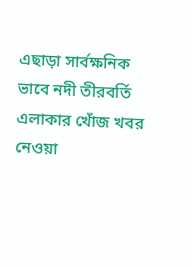এছাড়া সার্বক্ষনিক ভাবে নদী তীরবর্তি এলাকার খোঁজ খবর নেওয়া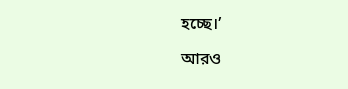হচ্ছে।’

আরও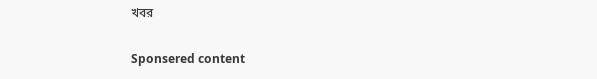খবর

Sponsered content